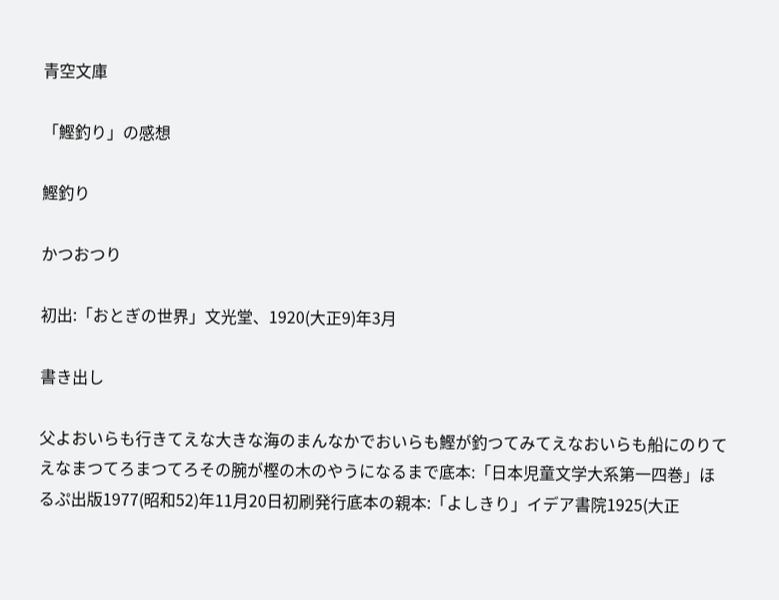青空文庫

「鰹釣り」の感想

鰹釣り

かつおつり

初出:「おとぎの世界」文光堂、1920(大正9)年3月

書き出し

父よおいらも行きてえな大きな海のまんなかでおいらも鰹が釣つてみてえなおいらも船にのりてえなまつてろまつてろその腕が樫の木のやうになるまで底本:「日本児童文学大系第一四巻」ほるぷ出版1977(昭和52)年11月20日初刷発行底本の親本:「よしきり」イデア書院1925(大正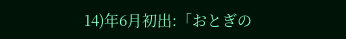14)年6月初出:「おとぎの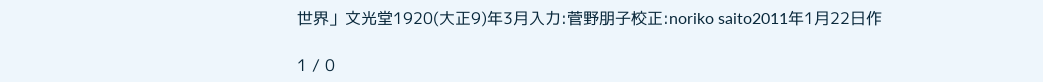世界」文光堂1920(大正9)年3月入力:菅野朋子校正:noriko saito2011年1月22日作

1 / 0